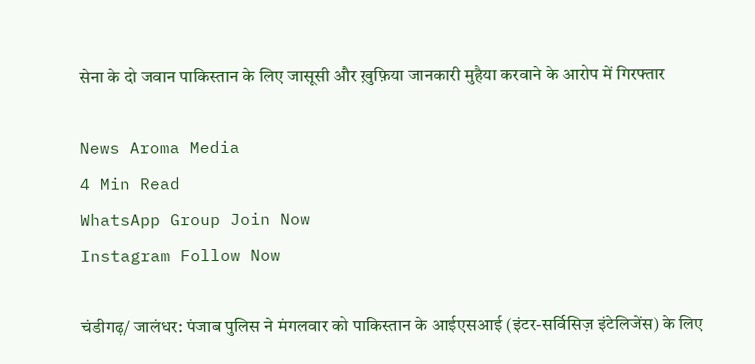सेना के दो जवान पाकिस्तान के लिए जासूसी और ख़ुफ़िया जानकारी मुहैया करवाने के आरोप में गिरफ्तार

News Aroma Media
4 Min Read
WhatsApp Group Join Now
Instagram Follow Now

चंडीगढ़/ जालंधर: पंजाब पुलिस ने मंगलवार को पाकिस्तान के आईएसआई (इंटर-सर्विसिज़ इंटेलिजेंस) के लिए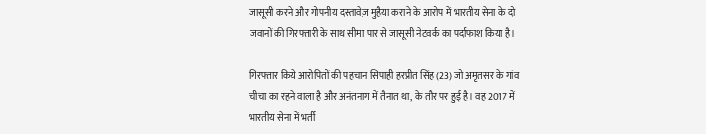जासूसी करने और गोपनीय दस्तावेज़ मुहैया कराने के आरोप में भारतीय सेना के दो जवानों की गिरफ्तारी के साथ सीमा पार से जासूसी नेटवर्क का पर्दाफाश किया है।

गिरफ्तार किये आरोपितों की पहचान सिपाही हरप्रीत सिंह (23) जो अमृतसर के गांव चीचा का रहने वाला है और अनंतनाग में तैनात था, के तौर पर हुई है। वह 2017 में भारतीय सेना में भर्ती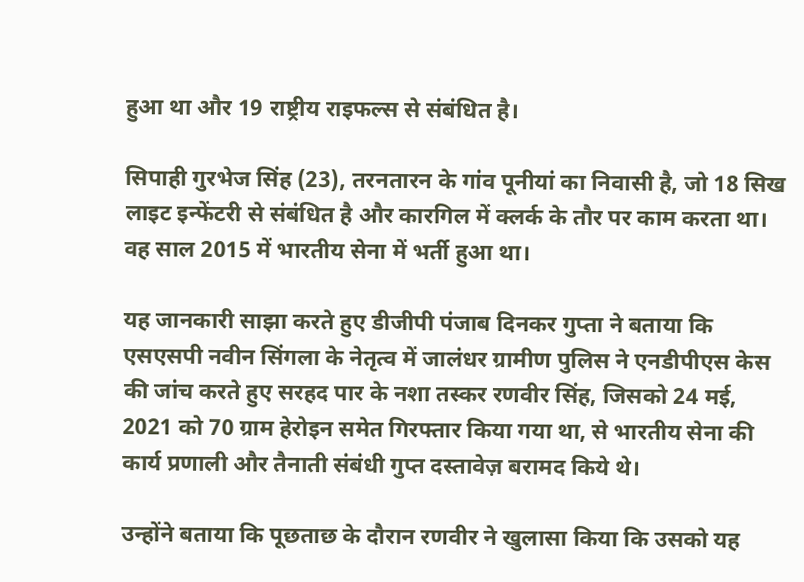हुआ था और 19 राष्ट्रीय राइफल्स से संबंधित है।

सिपाही गुरभेज सिंह (23), तरनतारन के गांव पूनीयां का निवासी है, जो 18 सिख लाइट इन्फेंटरी से संबंधित है और कारगिल में क्लर्क के तौर पर काम करता था। वह साल 2015 में भारतीय सेना में भर्ती हुआ था।

यह जानकारी साझा करते हुए डीजीपी पंजाब दिनकर गुप्ता ने बताया कि एसएसपी नवीन सिंगला के नेतृत्व में जालंधर ग्रामीण पुलिस ने एनडीपीएस केस की जांच करते हुए सरहद पार के नशा तस्कर रणवीर सिंह, जिसको 24 मई, 2021 को 70 ग्राम हेरोइन समेत गिरफ्तार किया गया था, से भारतीय सेना की कार्य प्रणाली और तैनाती संबंधी गुप्त दस्तावेज़ बरामद किये थे।

उन्होंने बताया कि पूछताछ के दौरान रणवीर ने खुलासा किया कि उसको यह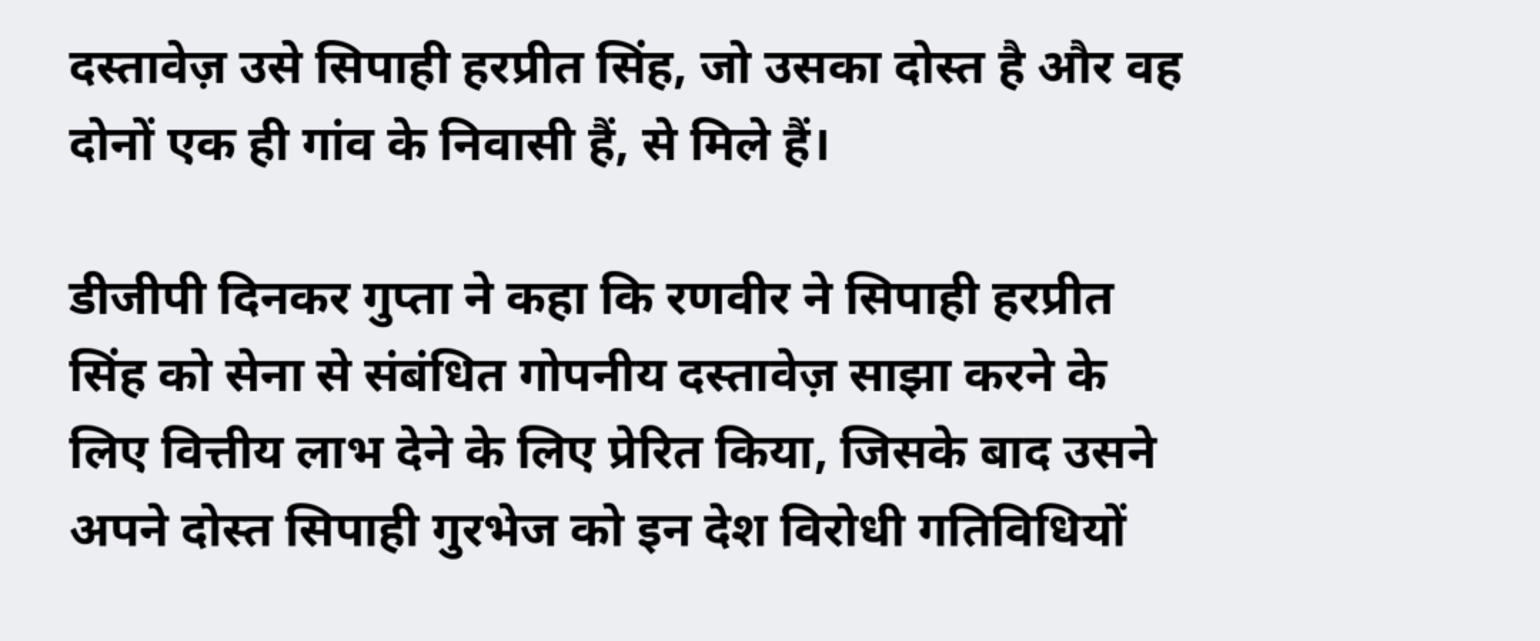दस्तावेज़ उसे सिपाही हरप्रीत सिंह, जो उसका दोस्त है और वह दोनों एक ही गांव के निवासी हैं, से मिले हैं।

डीजीपी दिनकर गुप्ता ने कहा कि रणवीर ने सिपाही हरप्रीत सिंह को सेना से संबंधित गोपनीय दस्तावेज़ साझा करने के लिए वित्तीय लाभ देने के लिए प्रेरित किया, जिसके बाद उसने अपने दोस्त सिपाही गुरभेज को इन देश विरोधी गतिविधियों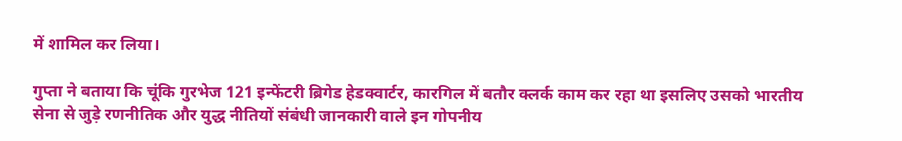में शामिल कर लिया।

गुप्ता ने बताया कि चूंकि गुरभेज 121 इन्फेंटरी ब्रिगेड हेडक्वार्टर, कारगिल में बतौर क्लर्क काम कर रहा था इसलिए उसको भारतीय सेना से जुड़े रणनीतिक और युद्ध नीतियों संबंधी जानकारी वाले इन गोपनीय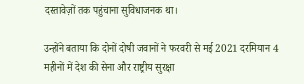दस्तावेज़ों तक पहुंचाना सुविधाजनक था।

उन्होंने बताया कि दोनों दोषी जवानों ने फरवरी से मई 2021 दरमियान 4 महीनों में देश की सेना और राष्ट्रीय सुरक्षा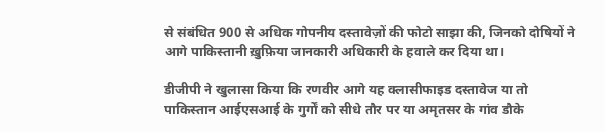से संबंधित 900 से अधिक गोपनीय दस्तावेज़ों की फोटो साझा की, जिनको दोषियों ने आगे पाकिस्तानी ख़ुफ़िया जानकारी अधिकारी के हवाले कर दिया था।

डीजीपी ने खुलासा किया कि रणवीर आगे यह क्लासीफाइड दस्तावेज या तो पाकिस्तान आईएसआई के गुर्गों को सीधे तौर पर या अमृतसर के गांव डौके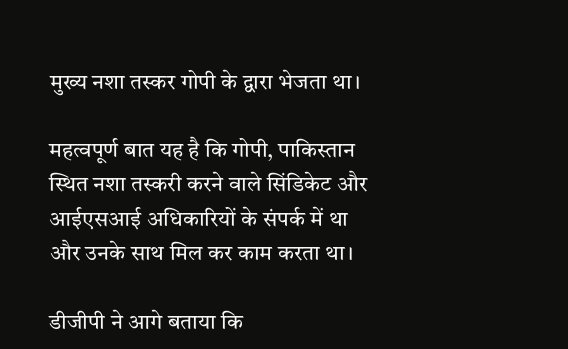मुख्य नशा तस्कर गोपी के द्वारा भेजता था।

महत्वपूर्ण बात यह है कि गोपी, पाकिस्तान स्थित नशा तस्करी करने वाले सिंडिकेट और आईएसआई अधिकारियों के संपर्क में था और उनके साथ मिल कर काम करता था।

डीजीपी ने आगे बताया कि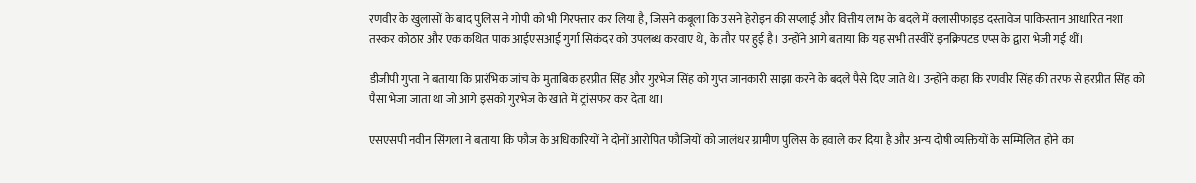रणवीर के खुलासों के बाद पुलिस ने गोपी को भी गिरफ्तार कर लिया है, जिसने कबूला कि उसने हेरोइन की सप्लाई और वित्तीय लाभ के बदले में क्लासीफाइड दस्तावेज पाकिस्तान आधारित नशा तस्कर कोठार और एक कथित पाक आईएसआई गुर्गा सिकंदर को उपलब्ध करवाए थे, के तौर पर हुई है। उन्होंने आगे बताया कि यह सभी तस्वीरें इनक्रिपटड एप्स के द्वारा भेजी गई थीं।

डीजीपी गुप्ता ने बताया कि प्रारंभिक जांच के मुताबिक हरप्रीत सिंह और गुरभेज सिंह को गुप्त जानकारी साझा करने के बदले पैसे दिए जाते थे। उन्होंने कहा कि रणवीर सिंह की तरफ से हरप्रीत सिंह को पैसा भेजा जाता था जो आगे इसको गुरभेज के खाते में ट्रांसफर कर देता था।

एसएसपी नवीन सिंगला ने बताया कि फौज के अधिकारियों ने दोनों आरोपित फौजियों को जालंधर ग्रामीण पुलिस के हवाले कर दिया है और अन्य दोषी व्यक्तियों के सम्मिलित होने का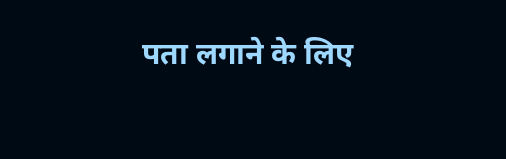पता लगाने के लिए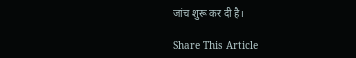जांच शुरू कर दी है।

Share This Article